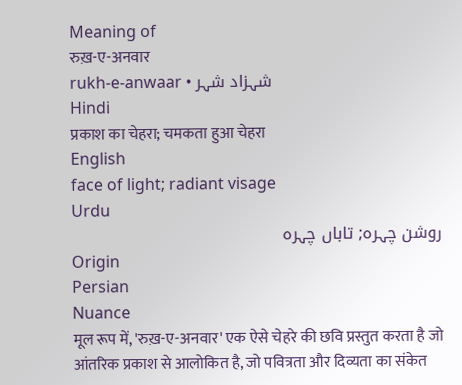Meaning of
रुख़-ए-अनवार
rukh-e-anwaar • شہزاد شہر
Hindi
प्रकाश का चेहरा; चमकता हुआ चेहरा
English
face of light; radiant visage
Urdu
روشن چہرہ; تاباں چہرہ
Origin
Persian
Nuance
मूल रूप में, 'रुख़-ए-अनवार' एक ऐसे चेहरे की छवि प्रस्तुत करता है जो आंतरिक प्रकाश से आलोकित है, जो पवित्रता और दिव्यता का संकेत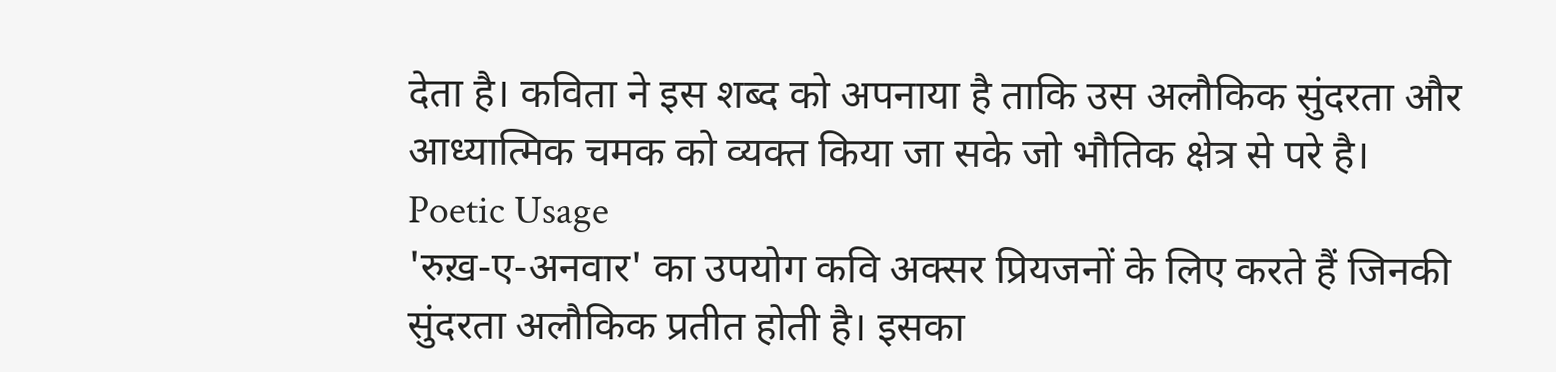देता है। कविता ने इस शब्द को अपनाया है ताकि उस अलौकिक सुंदरता और आध्यात्मिक चमक को व्यक्त किया जा सके जो भौतिक क्षेत्र से परे है।
Poetic Usage
'रुख़-ए-अनवार' का उपयोग कवि अक्सर प्रियजनों के लिए करते हैं जिनकी सुंदरता अलौकिक प्रतीत होती है। इसका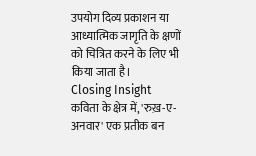उपयोग दिव्य प्रकाशन या आध्यात्मिक जागृति के क्षणों को चित्रित करने के लिए भी किया जाता है।
Closing Insight
कविता के क्षेत्र में, 'रुख़-ए-अनवार' एक प्रतीक बन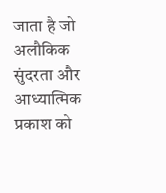जाता है जो अलौकिक सुंदरता और आध्यात्मिक प्रकाश को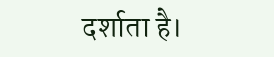दर्शाता है।